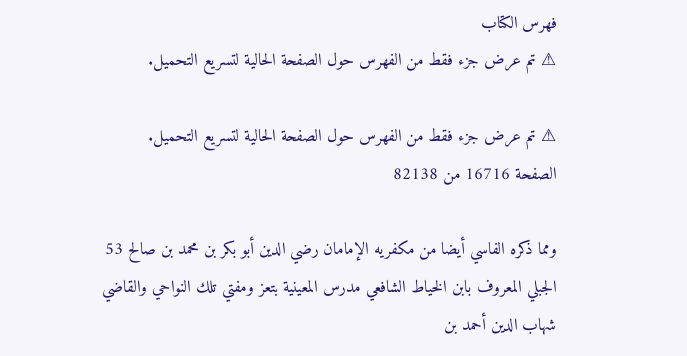فهرس الكتاب
⚠ تم عرض جزء فقط من الفهرس حول الصفحة الحالية لتسريع التحميل.

⚠ تم عرض جزء فقط من الفهرس حول الصفحة الحالية لتسريع التحميل.
الصفحة 16716 من 82138

ومما ذكره الفاسي أيضا من مكفريه الإمامان رضي الدين أبو بكر بن محمد بن صالح 53 الجبلي المعروف بابن الخياط الشافعي مدرس المعينية بتعز ومفتي تلك النواحي والقاضي شهاب الدين أحمد بن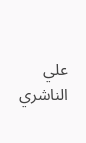علي الناشري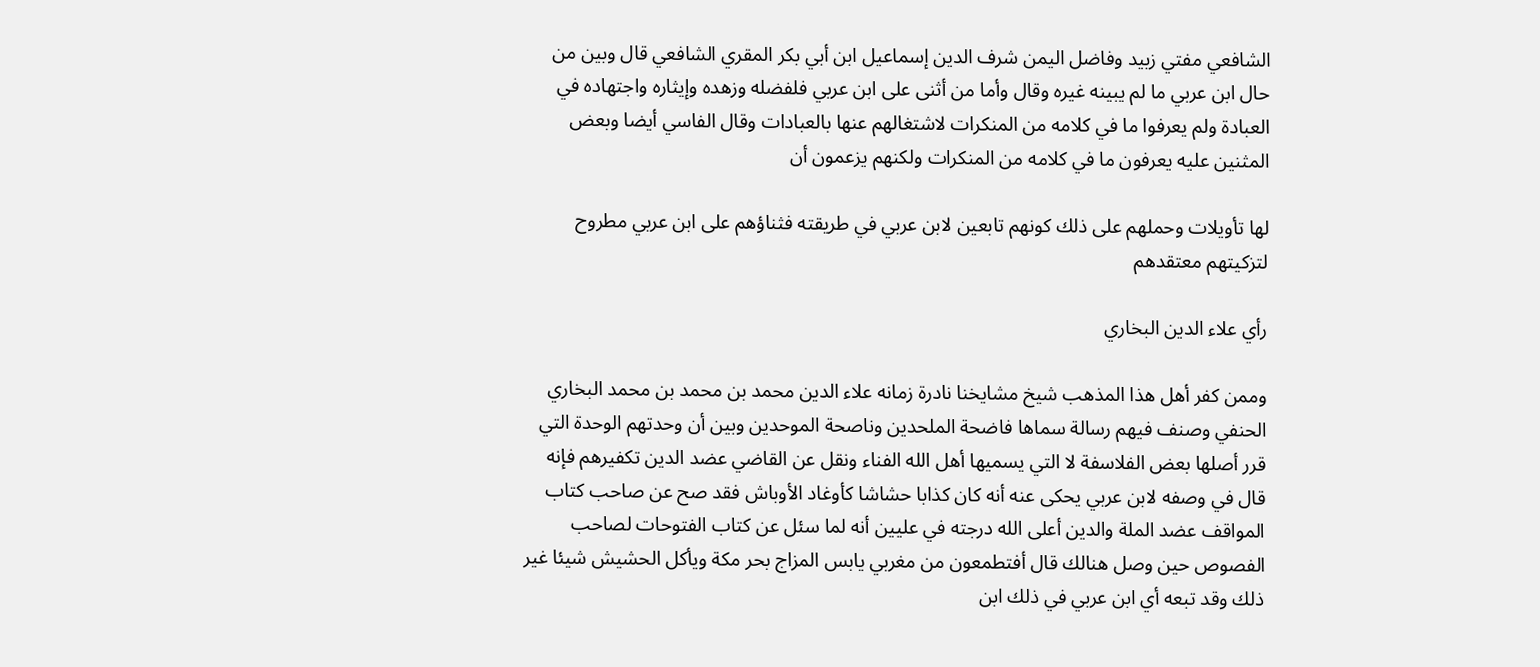الشافعي مفتي زبيد وفاضل اليمن شرف الدين إسماعيل ابن أبي بكر المقري الشافعي قال وبين من حال ابن عربي ما لم يبينه غيره وقال وأما من أثنى على ابن عربي فلفضله وزهده وإيثاره واجتهاده في العبادة ولم يعرفوا ما في كلامه من المنكرات لاشتغالهم عنها بالعبادات وقال الفاسي أيضا وبعض المثنين عليه يعرفون ما في كلامه من المنكرات ولكنهم يزعمون أن

لها تأويلات وحملهم على ذلك كونهم تابعين لابن عربي في طريقته فثناؤهم على ابن عربي مطروح لتزكيتهم معتقدهم

رأي علاء الدين البخاري

وممن كفر أهل هذا المذهب شيخ مشايخنا نادرة زمانه علاء الدين محمد بن محمد بن محمد البخاري الحنفي وصنف فيهم رسالة سماها فاضحة الملحدين وناصحة الموحدين وبين أن وحدتهم الوحدة التي قرر أصلها بعض الفلاسفة لا التي يسميها أهل الله الفناء ونقل عن القاضي عضد الدين تكفيرهم فإنه قال في وصفه لابن عربي يحكى عنه أنه كان كذابا حشاشا كأوغاد الأوباش فقد صح عن صاحب كتاب المواقف عضد الملة والدين أعلى الله درجته في عليين أنه لما سئل عن كتاب الفتوحات لصاحب الفصوص حين وصل هنالك قال أفتطمعون من مغربي يابس المزاج بحر مكة ويأكل الحشيش شيئا غير ذلك وقد تبعه أي ابن عربي في ذلك ابن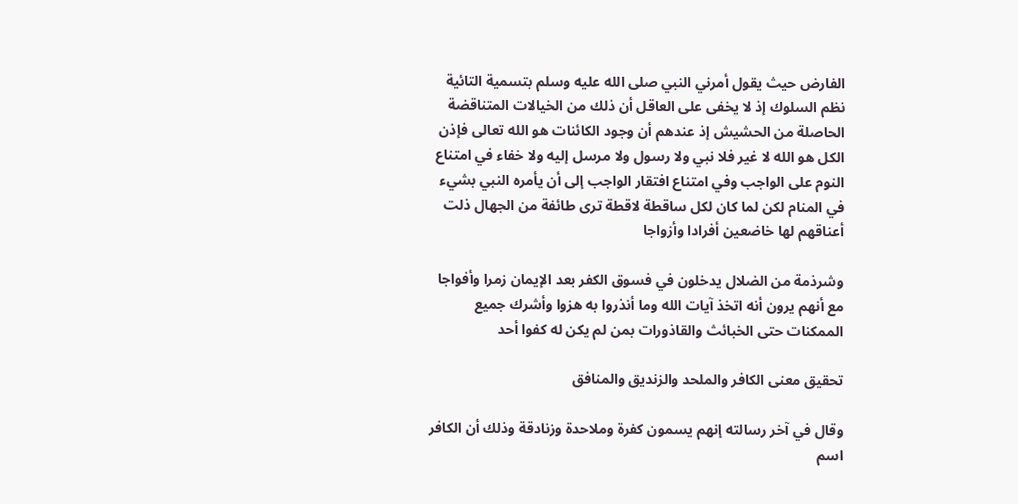الفارض حيث يقول أمرني النبي صلى الله عليه وسلم بتسمية التائية نظم السلوك إذ لا يخفى على العاقل أن ذلك من الخيالات المتناقضة الحاصلة من الحشيش إذ عندهم أن وجود الكائنات هو الله تعالى فإذن الكل هو الله لا غير فلا نبي ولا رسول ولا مرسل إليه ولا خفاء في امتناع النوم على الواجب وفي امتناع افتقار الواجب إلى أن يأمره النبي بشيء في المنام لكن لما كان لكل ساقطة لاقطة ترى طائفة من الجهال ذلت أعناقهم لها خاضعين أفرادا وأزواجا

وشرذمة من الضلال يدخلون في فسوق الكفر بعد الإيمان زمرا وأفواجا مع أنهم يرون أنه اتخذ آيات الله وما أنذروا به هزوا وأشرك جميع الممكنات حتى الخبائث والقاذورات بمن لم يكن له كفوا أحد

تحقيق معنى الكافر والملحد والزنديق والمنافق

وقال في آخر رسالته إنهم يسمون كفرة وملاحدة وزنادقة وذلك أن الكافر اسم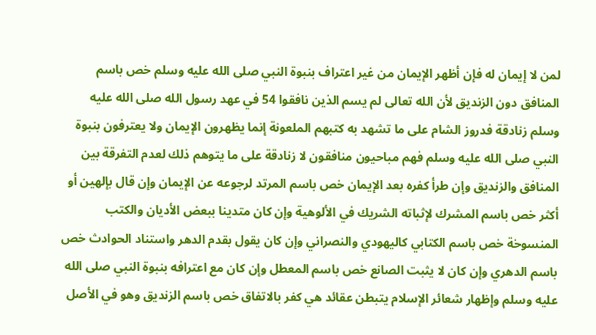لمن لا إيمان له فإن أظهر الإيمان من غير اعتراف بنبوة النبي صلى الله عليه وسلم خص باسم المنافق دون الزنديق لأن الله تعالى لم يسم الذين نافقوا 54 في عهد رسول الله صلى الله عليه وسلم زنادقة فدروز الشام على ما تشهد به كتبهم الملعونة إنما يظهرون الإيمان ولا يعترفون بنبوة النبي صلى الله عليه وسلم فهم مباحيون منافقون لا زنادقة على ما يتوهم ذلك لعدم التفرقة بين المنافق والزنديق وإن طرأ كفره بعد الإيمان خص باسم المرتد لرجوعه عن الإيمان وإن قال بإلهين أو أكثر خص باسم المشرك لإثباته الشريك في الألوهية وإن كان متدينا ببعض الأديان والكتب المنسوخة خص باسم الكتابي كاليهودي والنصراني وإن كان يقول بقدم الدهر واستناد الحوادث خص باسم الدهري وإن كان لا يثبت الصانع خص باسم المعطل وإن كان مع اعترافه بنبوة النبي صلى الله عليه وسلم وإظهار شعائر الإسلام يتبطن عقائد هي كفر بالاتفاق خص باسم الزنديق وهو في الأصل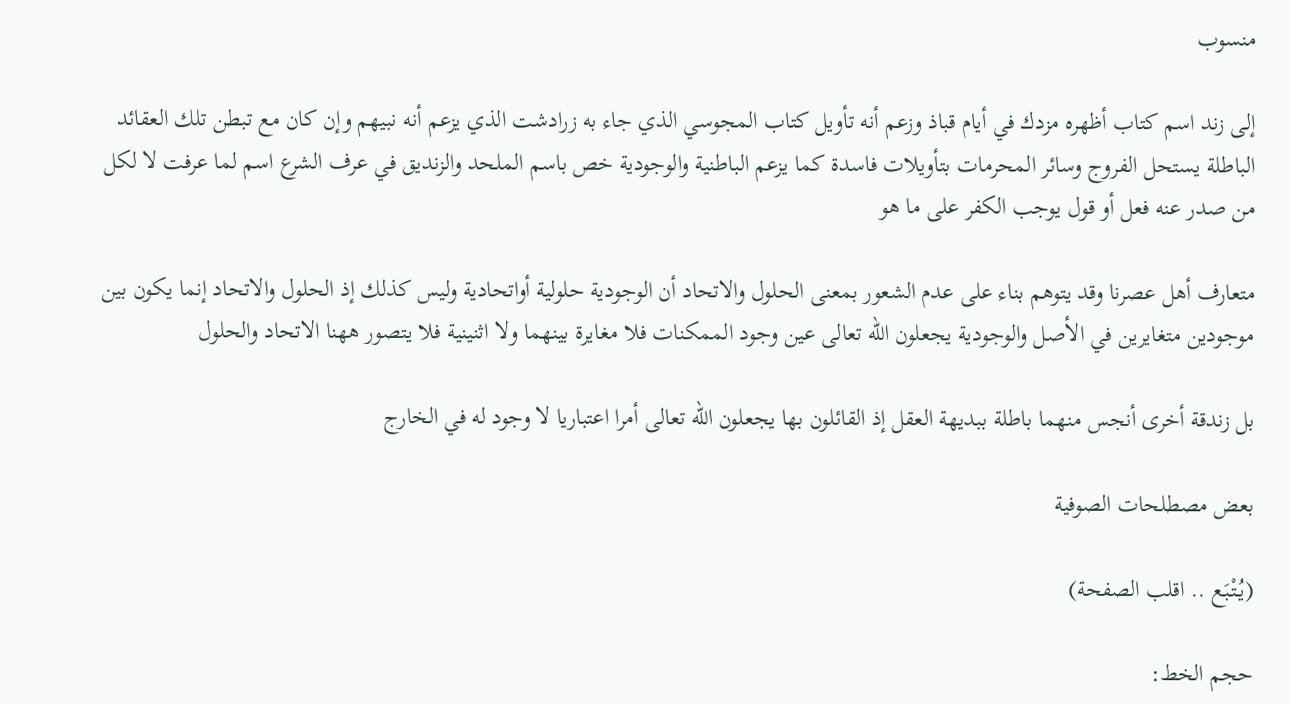منسوب

إلى زند اسم كتاب أظهره مزدك في أيام قباذ وزعم أنه تأويل كتاب المجوسي الذي جاء به زرادشت الذي يزعم أنه نبيهم وإن كان مع تبطن تلك العقائد الباطلة يستحل الفروج وسائر المحرمات بتأويلات فاسدة كما يزعم الباطنية والوجودية خص باسم الملحد والزنديق في عرف الشرع اسم لما عرفت لا لكل من صدر عنه فعل أو قول يوجب الكفر على ما هو

متعارف أهل عصرنا وقد يتوهم بناء على عدم الشعور بمعنى الحلول والاتحاد أن الوجودية حلولية أواتحادية وليس كذلك إذ الحلول والاتحاد إنما يكون بين موجودين متغايرين في الأصل والوجودية يجعلون الله تعالى عين وجود الممكنات فلا مغايرة بينهما ولا اثنينية فلا يتصور ههنا الاتحاد والحلول

بل زندقة أخرى أنجس منهما باطلة ببديهة العقل إذ القائلون بها يجعلون الله تعالى أمرا اعتباريا لا وجود له في الخارج

بعض مصطلحات الصوفية

(يُتْبَع .. اقلب الصفحة)

حجم الخط: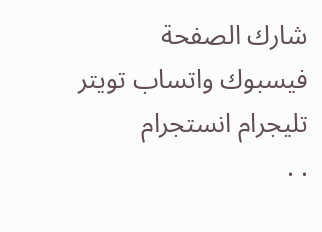شارك الصفحة
فيسبوك واتساب تويتر تليجرام انستجرام
. .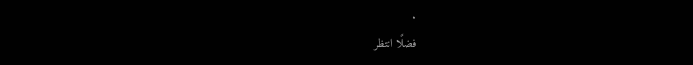.
فضلًا انتظر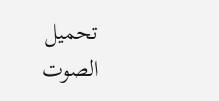تحميل الصوت